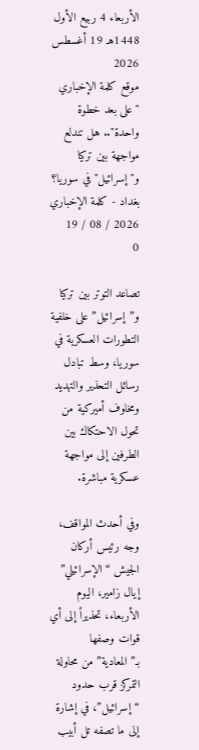الأربعاء 4 ربيع الأول 1448هـ 19 أغسطس 2026
موقع كلمة الإخباري
"على بعد خطوة واحدة".. هل تندلع مواجهة بين تركيا و"إسرائيل" في سوريا؟
بغداد - كلمة الإخباري
2026 / 08 / 19
0

تصاعد التوتر بين تركيا و”إسرائيل” على خلفية التطورات العسكرية في سوريا، وسط تبادل رسائل التحذير والتهديد ومخاوف أميركية من تحول الاحتكاك بين الطرفين إلى مواجهة عسكرية مباشرة.

وفي أحدث المواقف، وجه رئيس أركان الجيش “الإسرائيلي” إيال زامير، اليوم الأربعاء، تحذيراً إلى أي قوات وصفها بـ”المعادية” من محاولة التمركز قرب حدود “إسرائيل”، في إشارة إلى ما تصفه تل أبيب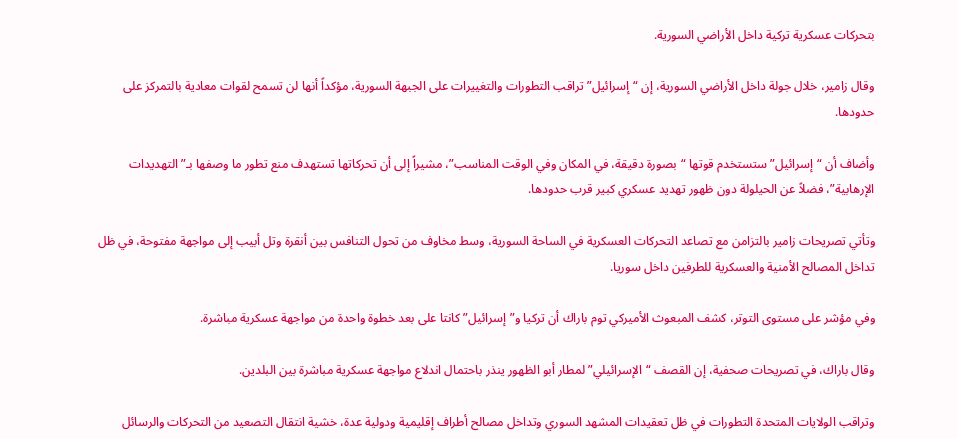بتحركات عسكرية تركية داخل الأراضي السورية.

وقال زامير، خلال جولة داخل الأراضي السورية، إن “إسرائيل” تراقب التطورات والتغييرات على الجبهة السورية، مؤكداً أنها لن تسمح لقوات معادية بالتمركز على حدودها.

وأضاف أن “إسرائيل” ستستخدم قوتها “بصورة دقيقة، في المكان وفي الوقت المناسب”، مشيراً إلى أن تحركاتها تستهدف منع تطور ما وصفها بـ”التهديدات الإرهابية”، فضلاً عن الحيلولة دون ظهور تهديد عسكري كبير قرب حدودها.

وتأتي تصريحات زامير بالتزامن مع تصاعد التحركات العسكرية في الساحة السورية، وسط مخاوف من تحول التنافس بين أنقرة وتل أبيب إلى مواجهة مفتوحة، في ظل تداخل المصالح الأمنية والعسكرية للطرفين داخل سوريا.

وفي مؤشر على مستوى التوتر، كشف المبعوث الأميركي توم باراك أن تركيا و”إسرائيل” كانتا على بعد خطوة واحدة من مواجهة عسكرية مباشرة.

وقال باراك، في تصريحات صحفية، إن القصف “الإسرائيلي” لمطار أبو الظهور ينذر باحتمال اندلاع مواجهة عسكرية مباشرة بين البلدين.

وتراقب الولايات المتحدة التطورات في ظل تعقيدات المشهد السوري وتداخل مصالح أطراف إقليمية ودولية عدة، خشية انتقال التصعيد من التحركات والرسائل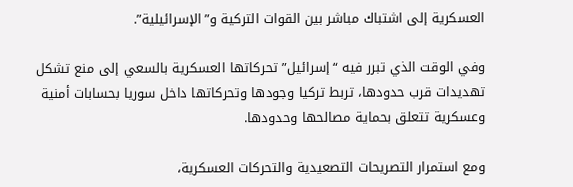العسكرية إلى اشتباك مباشر بين القوات التركية و”الإسرائيلية”.

وفي الوقت الذي تبرر فيه “إسرائيل” تحركاتها العسكرية بالسعي إلى منع تشكل تهديدات قرب حدودها، تربط تركيا وجودها وتحركاتها داخل سوريا بحسابات أمنية وعسكرية تتعلق بحماية مصالحها وحدودها.

ومع استمرار التصريحات التصعيدية والتحركات العسكرية،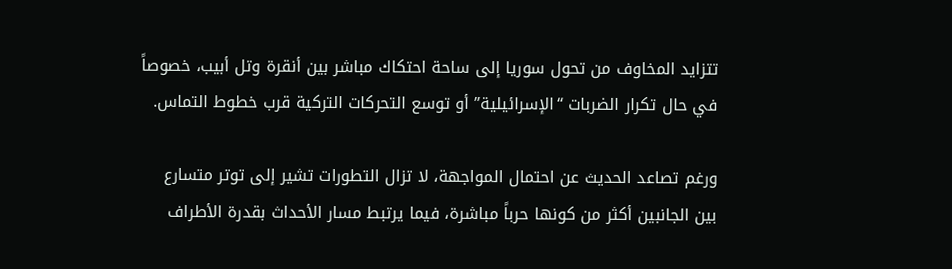تتزايد المخاوف من تحول سوريا إلى ساحة احتكاك مباشر بين أنقرة وتل أبيب، خصوصاً في حال تكرار الضربات “الإسرائيلية” أو توسع التحركات التركية قرب خطوط التماس.

ورغم تصاعد الحديث عن احتمال المواجهة، لا تزال التطورات تشير إلى توتر متسارع بين الجانبين أكثر من كونها حرباً مباشرة، فيما يرتبط مسار الأحداث بقدرة الأطراف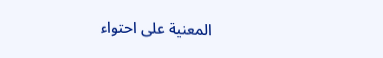المعنية على احتواء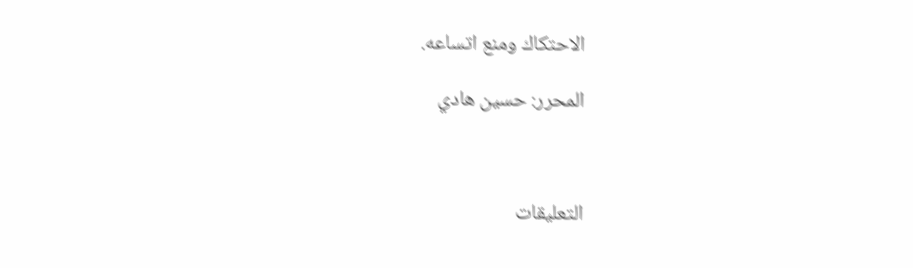الاحتكاك ومنع اتساعه.

المحرر: حسين هادي



التعليقات